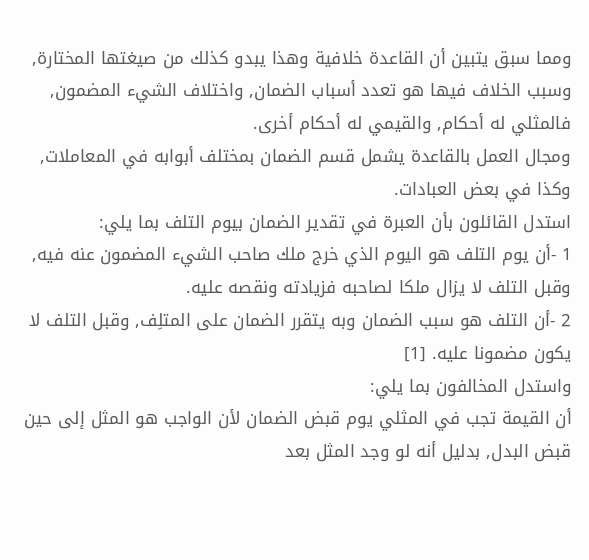ومما سبق يتبين أن القاعدة خلافية وهذا يبدو كذلك من صيغتها المختارة, وسبب الخلاف فيها هو تعدد أسباب الضمان, واختلاف الشيء المضمون, فالمثلي له أحكام, والقيمي له أحكام أخرى.
ومجال العمل بالقاعدة يشمل قسم الضمان بمختلف أبوابه في المعاملات, وكذا في بعض العبادات.
استدل القائلون بأن العبرة في تقدير الضمان بيوم التلف بما يلي:
1 -أن يوم التلف هو اليوم الذي خرج ملك صاحب الشيء المضمون عنه فيه, وقبل التلف لا يزال ملكا لصاحبه فزيادته ونقصه عليه.
2 -أن التلف هو سبب الضمان وبه يتقرر الضمان على المتلِف, وقبل التلف لا يكون مضمونا عليه. [1]
واستدل المخالفون بما يلي:
أن القيمة تجب في المثلي يوم قبض الضمان لأن الواجب هو المثل إلى حين قبض البدل, بدليل أنه لو وجد المثل بعد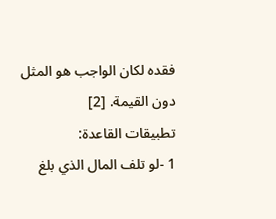فقده لكان الواجب هو المثل دون القيمة. [2]
تطبيقات القاعدة:
1 -لو تلف المال الذي بلغ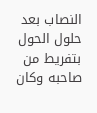النصاب بعد حلول الحول بتفريط من صاحبه وكان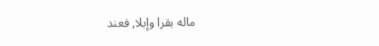ماله بقرا وإبلا, فعند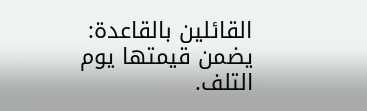القائلين بالقاعدة: يضمن قيمتها يوم التلف.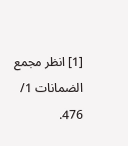[1] انظر مجمع الضمانات 1/ 476.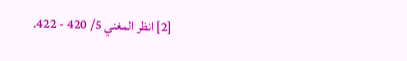[2] انظر المغني 5/ 420 - 422.